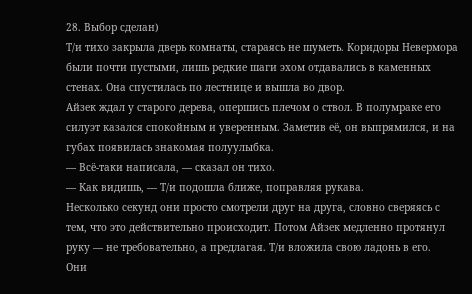28. Выбор сделан)
Т/и тихо закрыла дверь комнаты, стараясь не шуметь. Коридоры Невермора были почти пустыми, лишь редкие шаги эхом отдавались в каменных стенах. Она спустилась по лестнице и вышла во двор.
Айзек ждал у старого дерева, опершись плечом о ствол. В полумраке его силуэт казался спокойным и уверенным. Заметив её, он выпрямился, и на губах появилась знакомая полуулыбка.
— Всё-таки написала, — сказал он тихо.
— Как видишь, — Т/и подошла ближе, поправляя рукава.
Несколько секунд они просто смотрели друг на друга, словно сверяясь с тем, что это действительно происходит. Потом Айзек медленно протянул руку — не требовательно, а предлагая. Т/и вложила свою ладонь в его.
Они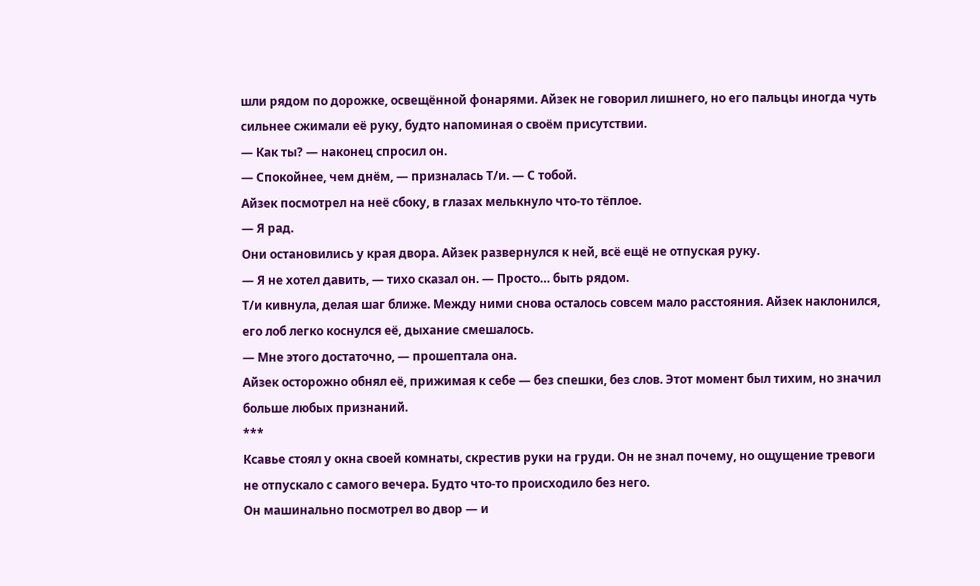шли рядом по дорожке, освещённой фонарями. Айзек не говорил лишнего, но его пальцы иногда чуть сильнее сжимали её руку, будто напоминая о своём присутствии.
— Как ты? — наконец спросил он.
— Спокойнее, чем днём, — призналась Т/и. — С тобой.
Айзек посмотрел на неё сбоку, в глазах мелькнуло что-то тёплое.
— Я рад.
Они остановились у края двора. Айзек развернулся к ней, всё ещё не отпуская руку.
— Я не хотел давить, — тихо сказал он. — Просто… быть рядом.
Т/и кивнула, делая шаг ближе. Между ними снова осталось совсем мало расстояния. Айзек наклонился, его лоб легко коснулся её, дыхание смешалось.
— Мне этого достаточно, — прошептала она.
Айзек осторожно обнял её, прижимая к себе — без спешки, без слов. Этот момент был тихим, но значил больше любых признаний.
***
Ксавье стоял у окна своей комнаты, скрестив руки на груди. Он не знал почему, но ощущение тревоги не отпускало с самого вечера. Будто что-то происходило без него.
Он машинально посмотрел во двор — и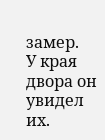замер.
У края двора он увидел их.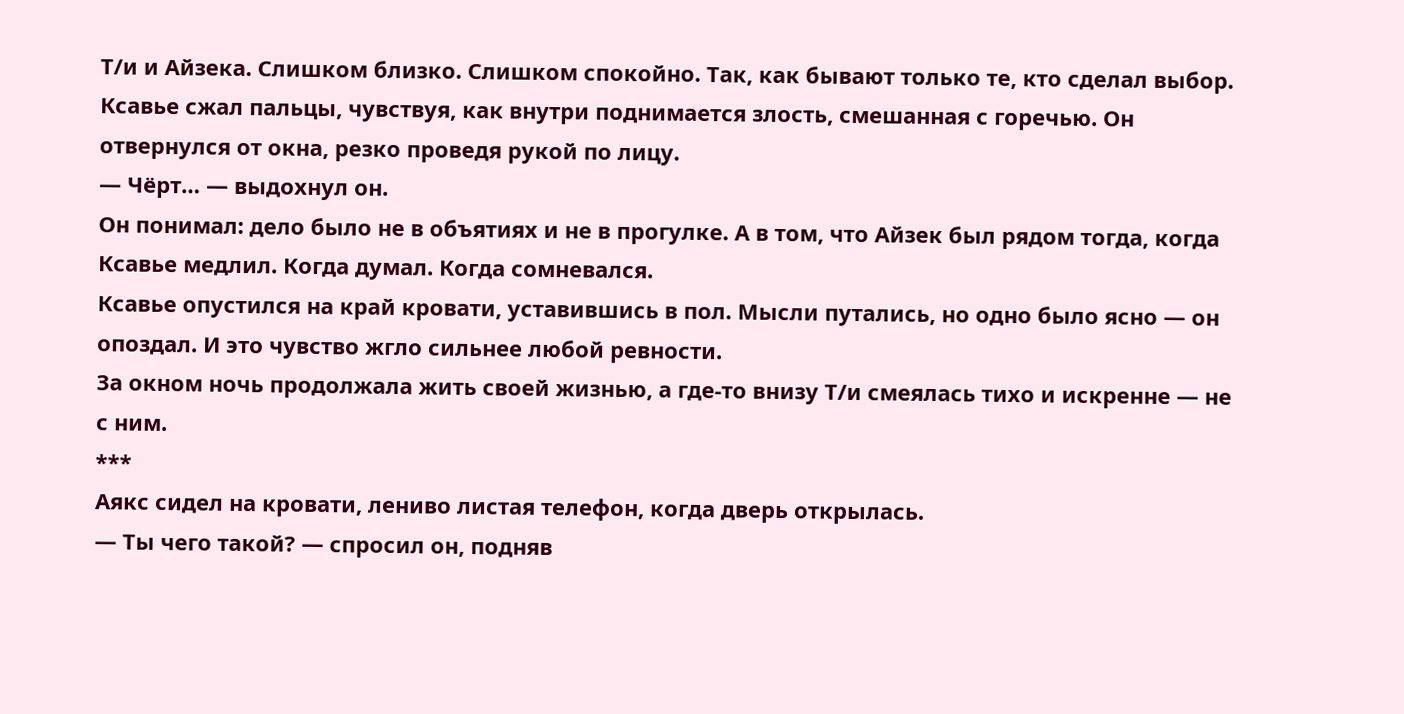Т/и и Айзека. Слишком близко. Слишком спокойно. Так, как бывают только те, кто сделал выбор.
Ксавье сжал пальцы, чувствуя, как внутри поднимается злость, смешанная с горечью. Он отвернулся от окна, резко проведя рукой по лицу.
— Чёрт… — выдохнул он.
Он понимал: дело было не в объятиях и не в прогулке. А в том, что Айзек был рядом тогда, когда Ксавье медлил. Когда думал. Когда сомневался.
Ксавье опустился на край кровати, уставившись в пол. Мысли путались, но одно было ясно — он опоздал. И это чувство жгло сильнее любой ревности.
За окном ночь продолжала жить своей жизнью, а где-то внизу Т/и смеялась тихо и искренне — не с ним.
***
Аякс сидел на кровати, лениво листая телефон, когда дверь открылась.
— Ты чего такой? — спросил он, подняв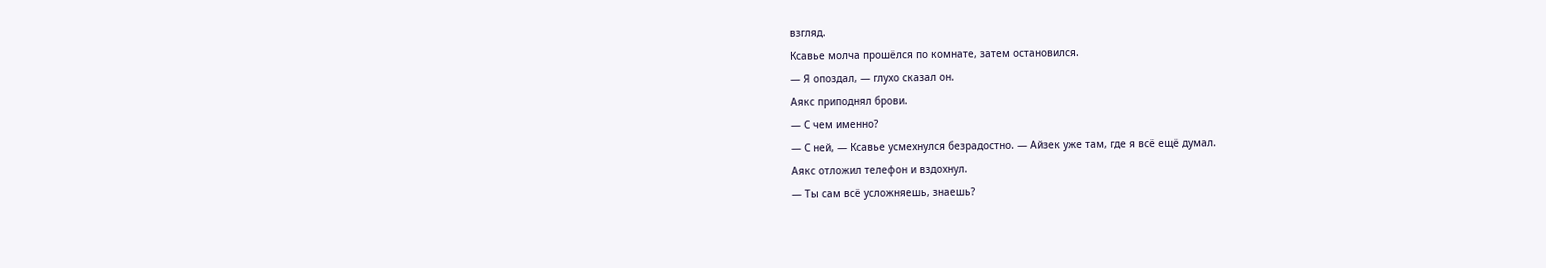взгляд.
Ксавье молча прошёлся по комнате, затем остановился.
— Я опоздал, — глухо сказал он.
Аякс приподнял брови.
— С чем именно?
— С ней, — Ксавье усмехнулся безрадостно. — Айзек уже там, где я всё ещё думал.
Аякс отложил телефон и вздохнул.
— Ты сам всё усложняешь, знаешь?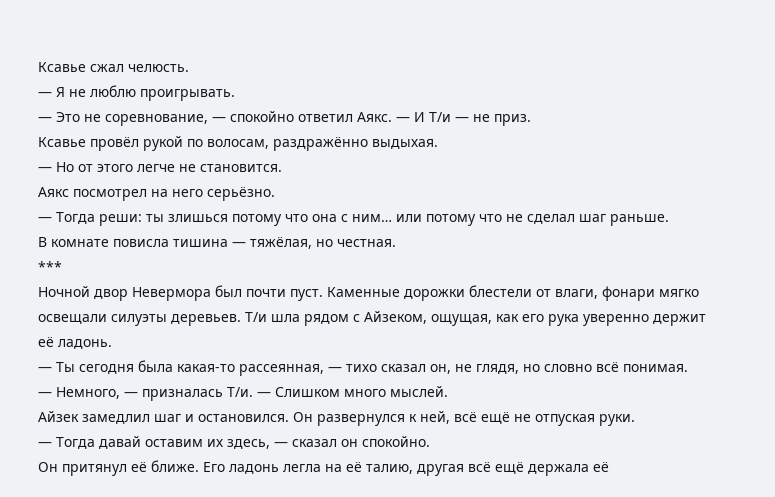Ксавье сжал челюсть.
— Я не люблю проигрывать.
— Это не соревнование, — спокойно ответил Аякс. — И Т/и — не приз.
Ксавье провёл рукой по волосам, раздражённо выдыхая.
— Но от этого легче не становится.
Аякс посмотрел на него серьёзно.
— Тогда реши: ты злишься потому что она с ним… или потому что не сделал шаг раньше.
В комнате повисла тишина — тяжёлая, но честная.
***
Ночной двор Невермора был почти пуст. Каменные дорожки блестели от влаги, фонари мягко освещали силуэты деревьев. Т/и шла рядом с Айзеком, ощущая, как его рука уверенно держит её ладонь.
— Ты сегодня была какая-то рассеянная, — тихо сказал он, не глядя, но словно всё понимая.
— Немного, — призналась Т/и. — Слишком много мыслей.
Айзек замедлил шаг и остановился. Он развернулся к ней, всё ещё не отпуская руки.
— Тогда давай оставим их здесь, — сказал он спокойно.
Он притянул её ближе. Его ладонь легла на её талию, другая всё ещё держала её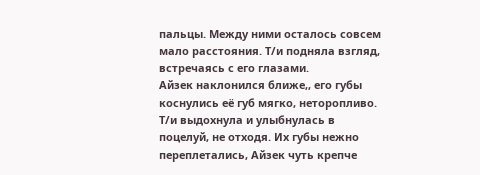пальцы. Между ними осталось совсем мало расстояния. Т/и подняла взгляд, встречаясь с его глазами.
Айзек наклонился ближе,, его губы коснулись её губ мягко, неторопливо.
Т/и выдохнула и улыбнулась в поцелуй, не отходя. Их губы нежно переплетались, Айзек чуть крепче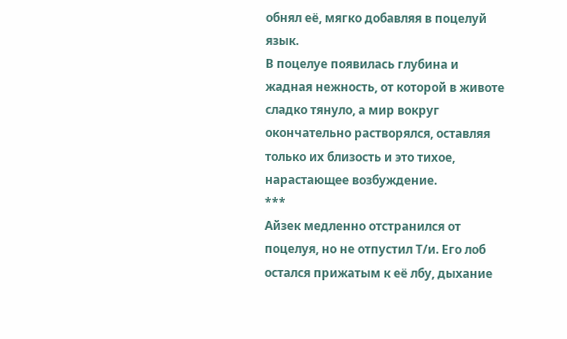обнял её, мягко добавляя в поцелуй язык.
В поцелуе появилась глубина и жадная нежность, от которой в животе сладко тянуло, а мир вокруг окончательно растворялся, оставляя только их близость и это тихое, нарастающее возбуждение.
***
Айзек медленно отстранился от поцелуя, но не отпустил Т/и. Его лоб остался прижатым к её лбу, дыхание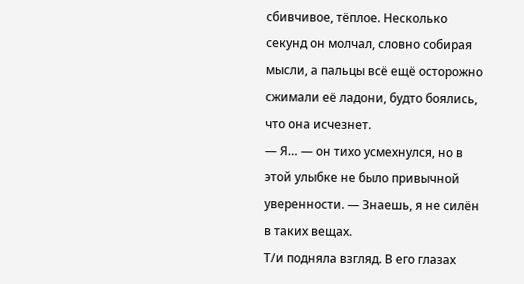сбивчивое, тёплое. Несколько секунд он молчал, словно собирая мысли, а пальцы всё ещё осторожно сжимали её ладони, будто боялись, что она исчезнет.
— Я… — он тихо усмехнулся, но в этой улыбке не было привычной уверенности. — Знаешь, я не силён в таких вещах.
Т/и подняла взгляд. В его глазах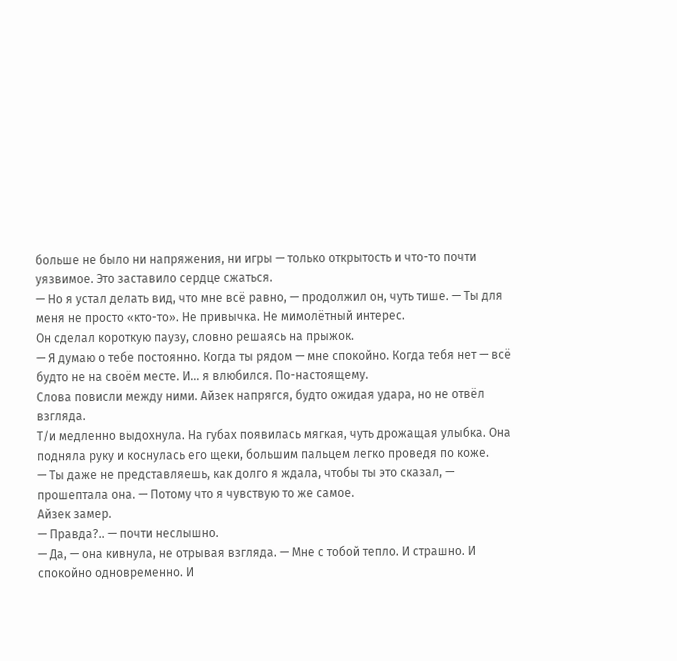больше не было ни напряжения, ни игры — только открытость и что-то почти уязвимое. Это заставило сердце сжаться.
— Но я устал делать вид, что мне всё равно, — продолжил он, чуть тише. — Ты для меня не просто «кто-то». Не привычка. Не мимолётный интерес.
Он сделал короткую паузу, словно решаясь на прыжок.
— Я думаю о тебе постоянно. Когда ты рядом — мне спокойно. Когда тебя нет — всё будто не на своём месте. И… я влюбился. По-настоящему.
Слова повисли между ними. Айзек напрягся, будто ожидая удара, но не отвёл взгляда.
Т/и медленно выдохнула. На губах появилась мягкая, чуть дрожащая улыбка. Она подняла руку и коснулась его щеки, большим пальцем легко проведя по коже.
— Ты даже не представляешь, как долго я ждала, чтобы ты это сказал, — прошептала она. — Потому что я чувствую то же самое.
Айзек замер.
— Правда?.. — почти неслышно.
— Да, — она кивнула, не отрывая взгляда. — Мне с тобой тепло. И страшно. И спокойно одновременно. И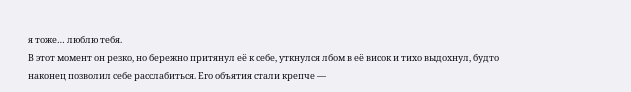я тоже… люблю тебя.
В этот момент он резко, но бережно притянул её к себе, уткнулся лбом в её висок и тихо выдохнул, будто наконец позволил себе расслабиться. Его объятия стали крепче —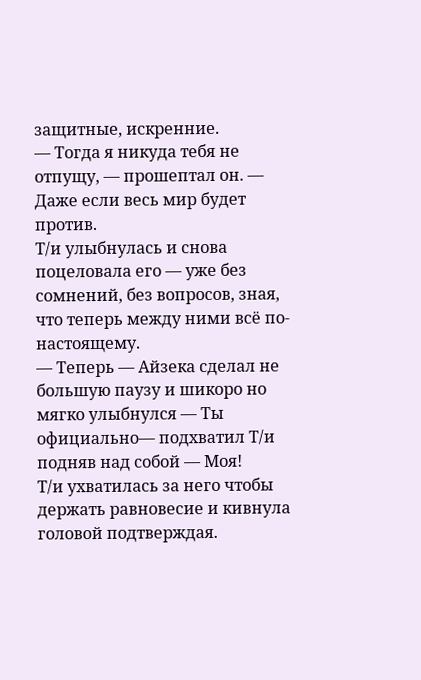защитные, искренние.
— Тогда я никуда тебя не отпущу, — прошептал он. — Даже если весь мир будет против.
Т/и улыбнулась и снова поцеловала его — уже без сомнений, без вопросов, зная, что теперь между ними всё по-настоящему.
— Теперь — Айзека сделал не большую паузу и шикоро но мягко улыбнулся — Ты официально— подхватил Т/и подняв над собой — Моя!
Т/и ухватилась за него чтобы держать равновесие и кивнула головой подтверждая.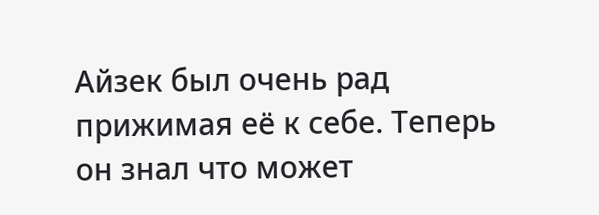Айзек был очень рад прижимая её к себе. Теперь он знал что может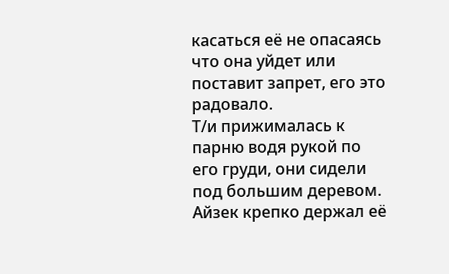касаться её не опасаясь что она уйдет или поставит запрет, его это радовало.
Т/и прижималась к парню водя рукой по его груди, они сидели под большим деревом. Айзек крепко держал её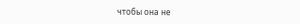чтобы она не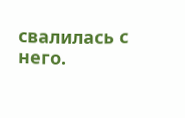свалилась с него.